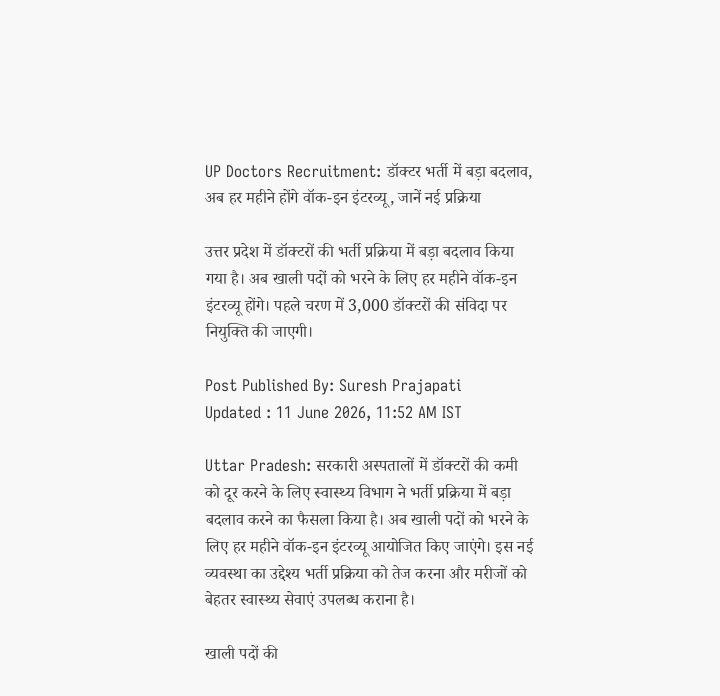UP Doctors Recruitment: डॉक्टर भर्ती में बड़ा बदलाव, अब हर महीने होंगे वॉक-इन इंटरव्यू, जानें नई प्रक्रिया

उत्तर प्रदेश में डॉक्टरों की भर्ती प्रक्रिया में बड़ा बदलाव किया गया है। अब खाली पदों को भरने के लिए हर महीने वॉक-इन इंटरव्यू होंगे। पहले चरण में 3,000 डॉक्टरों की संविदा पर नियुक्ति की जाएगी।

Post Published By: Suresh Prajapati
Updated : 11 June 2026, 11:52 AM IST

Uttar Pradesh: सरकारी अस्पतालों में डॉक्टरों की कमी को दूर करने के लिए स्वास्थ्य विभाग ने भर्ती प्रक्रिया में बड़ा बदलाव करने का फैसला किया है। अब खाली पदों को भरने के लिए हर महीने वॉक-इन इंटरव्यू आयोजित किए जाएंगे। इस नई व्यवस्था का उद्देश्य भर्ती प्रक्रिया को तेज करना और मरीजों को बेहतर स्वास्थ्य सेवाएं उपलब्ध कराना है।

खाली पदों की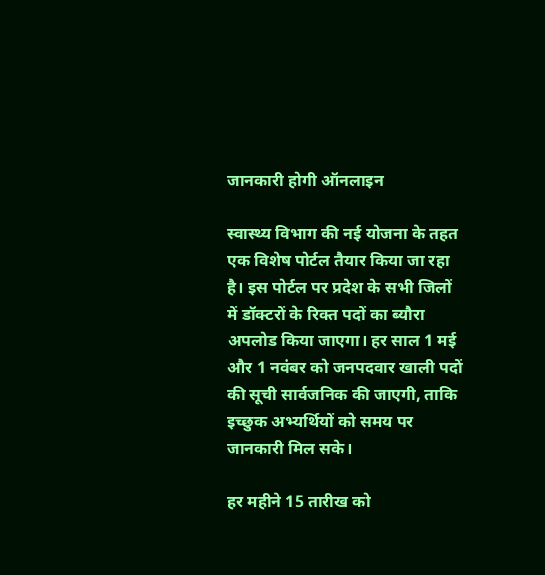जानकारी होगी ऑनलाइन

स्वास्थ्य विभाग की नई योजना के तहत एक विशेष पोर्टल तैयार किया जा रहा है। इस पोर्टल पर प्रदेश के सभी जिलों में डॉक्टरों के रिक्त पदों का ब्यौरा अपलोड किया जाएगा। हर साल 1 मई और 1 नवंबर को जनपदवार खाली पदों की सूची सार्वजनिक की जाएगी, ताकि इच्छुक अभ्यर्थियों को समय पर जानकारी मिल सके।

हर महीने 15 तारीख को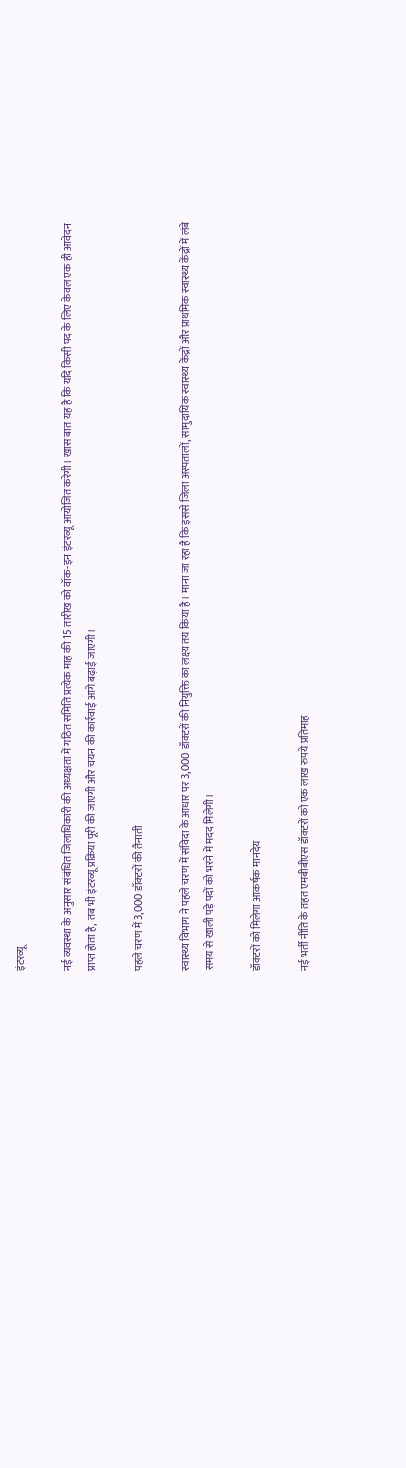इंटरव्यू

नई व्यवस्था के अनुसार संबंधित जिलाधिकारी की अध्यक्षता में गठित समिति प्रत्येक माह की 15 तारीख को वॉक-इन इंटरव्यू आयोजित करेगी। खास बात यह है कि यदि किसी पद के लिए केवल एक ही आवेदन प्राप्त होता है, तब भी इंटरव्यू प्रक्रिया पूरी की जाएगी और चयन की कार्रवाई आगे बढ़ाई जाएगी।

पहले चरण में 3,000 डॉक्टरों की तैनाती

स्वास्थ्य विभाग ने पहले चरण में संविदा के आधार पर 3,000 डॉक्टरों की नियुक्ति का लक्ष्य तय किया है। माना जा रहा है कि इससे जिला अस्पतालों, सामुदायिक स्वास्थ्य केंद्रों और प्राथमिक स्वास्थ्य केंद्रों में लंबे समय से खाली पड़े पदों को भरने में मदद मिलेगी।

डॉक्टरों को मिलेगा आकर्षक मानदेय

नई भर्ती नीति के तहत एमबीबीएस डॉक्टरों को एक लाख रुपये प्रतिमाह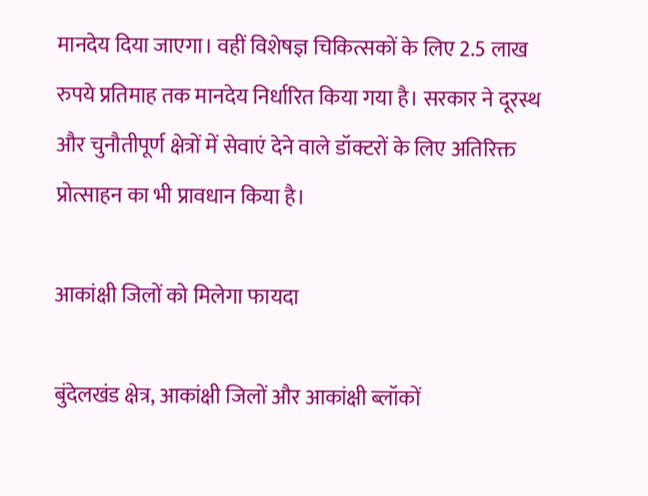मानदेय दिया जाएगा। वहीं विशेषज्ञ चिकित्सकों के लिए 2.5 लाख रुपये प्रतिमाह तक मानदेय निर्धारित किया गया है। सरकार ने दूरस्थ और चुनौतीपूर्ण क्षेत्रों में सेवाएं देने वाले डॉक्टरों के लिए अतिरिक्त प्रोत्साहन का भी प्रावधान किया है।

आकांक्षी जिलों को मिलेगा फायदा

बुंदेलखंड क्षेत्र, आकांक्षी जिलों और आकांक्षी ब्लॉकों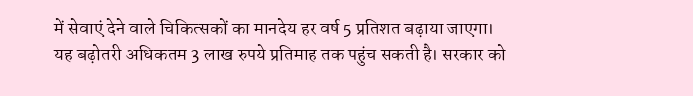में सेवाएं देने वाले चिकित्सकों का मानदेय हर वर्ष 5 प्रतिशत बढ़ाया जाएगा। यह बढ़ोतरी अधिकतम 3 लाख रुपये प्रतिमाह तक पहुंच सकती है। सरकार को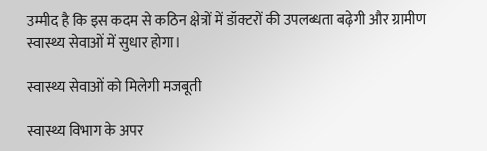उम्मीद है कि इस कदम से कठिन क्षेत्रों में डॉक्टरों की उपलब्धता बढ़ेगी और ग्रामीण स्वास्थ्य सेवाओं में सुधार होगा।

स्वास्थ्य सेवाओं को मिलेगी मजबूती

स्वास्थ्य विभाग के अपर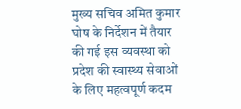मुख्य सचिव अमित कुमार घोष के निर्देशन में तैयार की गई इस व्यवस्था को प्रदेश की स्वास्थ्य सेवाओं के लिए महत्वपूर्ण कदम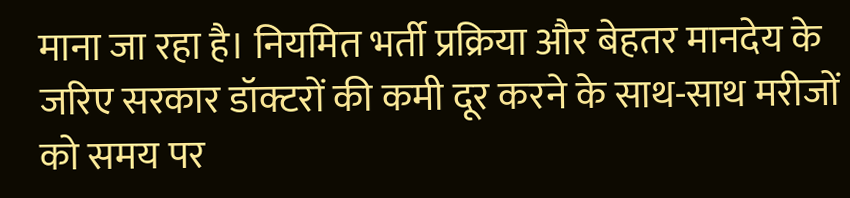माना जा रहा है। नियमित भर्ती प्रक्रिया और बेहतर मानदेय के जरिए सरकार डॉक्टरों की कमी दूर करने के साथ-साथ मरीजों को समय पर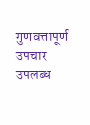गुणवत्तापूर्ण उपचार उपलब्ध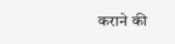कराने की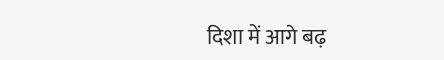दिशा में आगे बढ़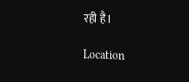रही है।

Location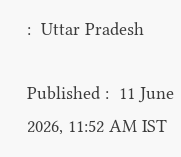:  Uttar Pradesh

Published :  11 June 2026, 11:52 AM IST